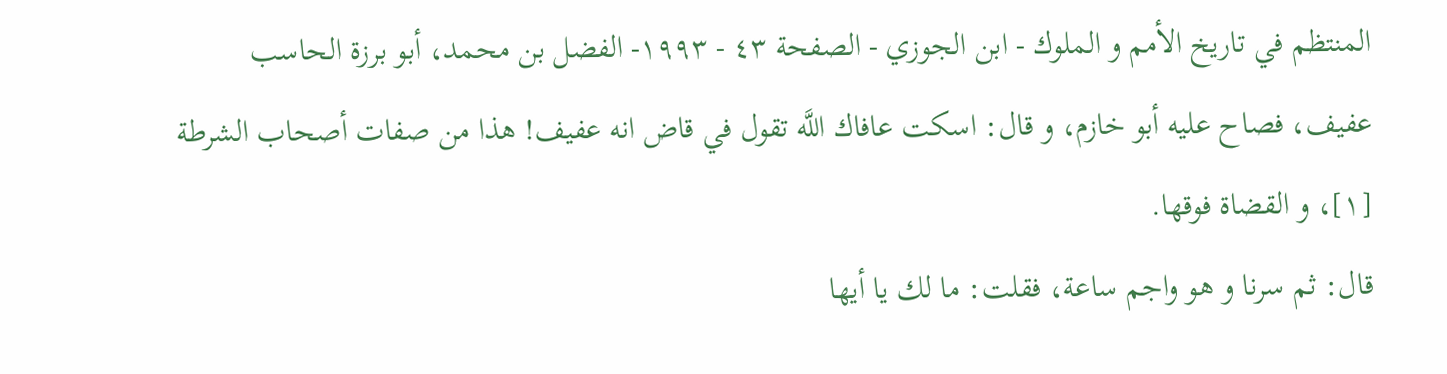المنتظم في تاريخ الأمم و الملوك - ابن الجوزي - الصفحة ٤٣ - ١٩٩٣- الفضل بن محمد، أبو برزة الحاسب
عفيف، فصاح عليه أبو خازم، و قال: اسكت عافاك اللَّه تقول في قاض انه عفيف! هذا من صفات أصحاب الشرطة [١]، و القضاة فوقها.
قال: ثم سرنا و هو واجم ساعة، فقلت: ما لك يا أيها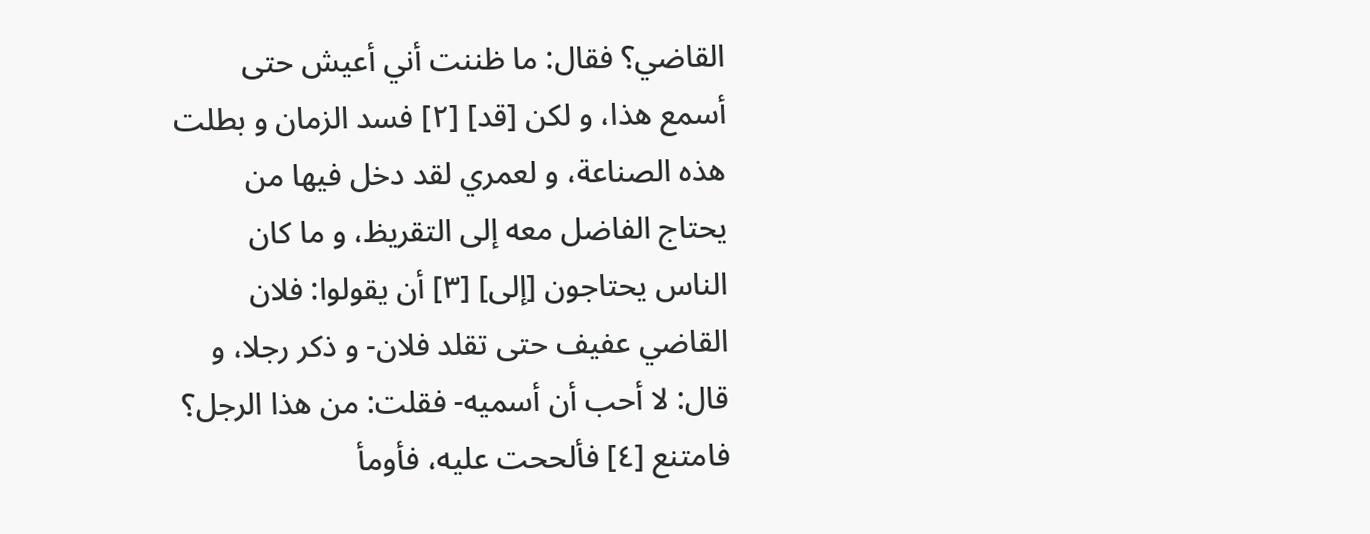القاضي؟ فقال: ما ظننت أني أعيش حتى أسمع هذا، و لكن [قد] [٢] فسد الزمان و بطلت هذه الصناعة، و لعمري لقد دخل فيها من يحتاج الفاضل معه إلى التقريظ، و ما كان الناس يحتاجون [إلى] [٣] أن يقولوا: فلان القاضي عفيف حتى تقلد فلان- و ذكر رجلا، و قال: لا أحب أن أسميه- فقلت: من هذا الرجل؟ فامتنع [٤] فألححت عليه، فأومأ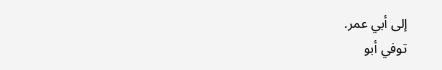إلى أبي عمر.
توفي أبو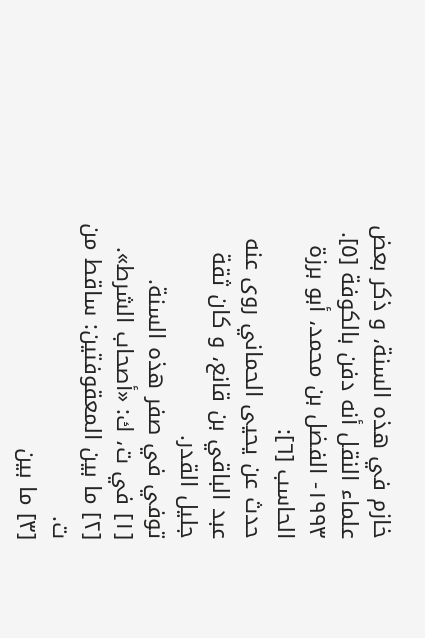خازم في هذه السنة، و ذكر بعض علماء النقل أنه دفن بالكوفة [٥].
١٩٩٣- الفضل بن محمد، أبو برزة الحاسب [٦]:
حدث عن يحيى الحماني روى عنه عبد الباقي بن قانع، و كان ثقة جليل القدر.
توفي في صفر هذه السنة.
[١] في ت، ك: «أصحاب الشرط».
[٢] ما بين المعقوفتين: ساقط من ت.
[٣] ما بين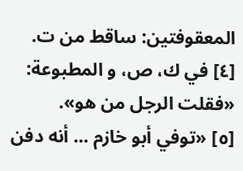المعقوفتين: ساقط من ت.
[٤] في ك، ص، و المطبوعة: «فقلت الرجل من هو».
[٥] «توفي أبو خازم ... أنه دفن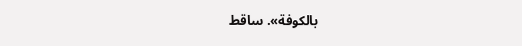بالكوفة». ساقط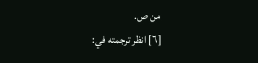من ص.
[٦] انظر ترجمته في: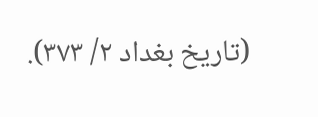(تاريخ بغداد ٢/ ٣٧٣).